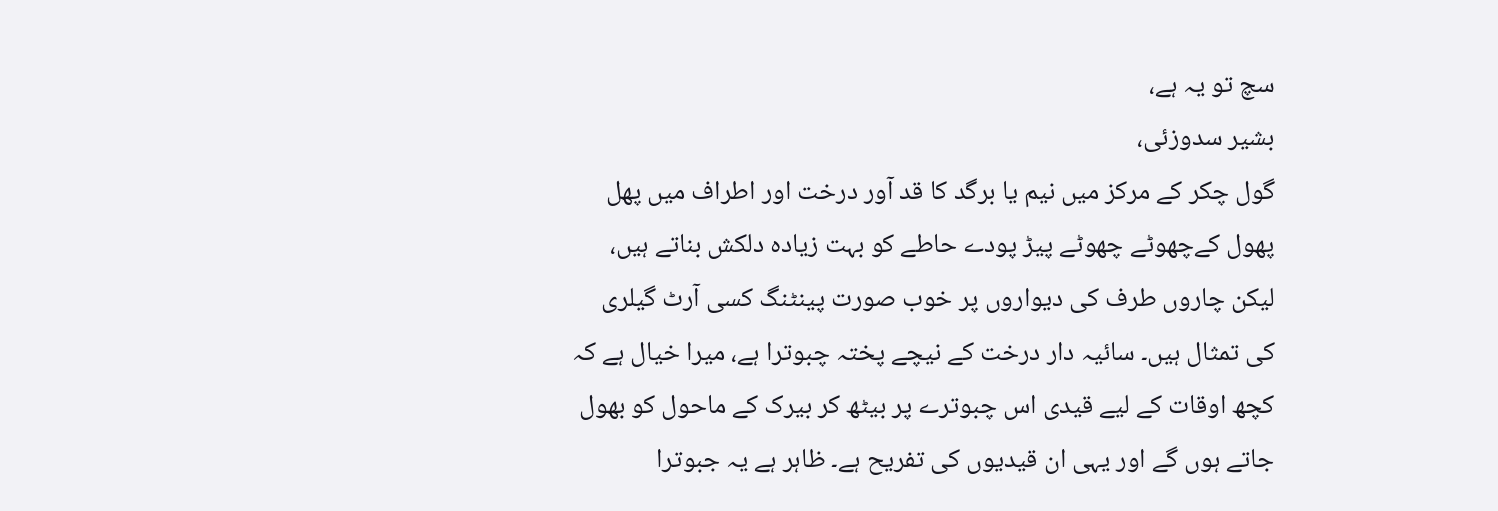سچ تو یہ ہے،
بشیر سدوزئی،
گول چکر کے مرکز میں نیم یا برگد کا قد آور درخت اور اطراف میں پھل پھول کےچھوٹے چھوٹے پیڑ پودے حاطے کو بہت زیادہ دلکش بناتے ہیں، لیکن چاروں طرف کی دیواروں پر خوب صورت پینٹنگ کسی آرٹ گیلری کی تمثال ہیں۔ سائیہ دار درخت کے نیچے پختہ چبوترا ہے، میرا خیال ہے کہ کچھ اوقات کے لیے قیدی اس چبوترے پر بیٹھ کر بیرک کے ماحول کو بھول جاتے ہوں گے اور یہی ان قیدیوں کی تفریح ہے۔ ظاہر ہے یہ جبوترا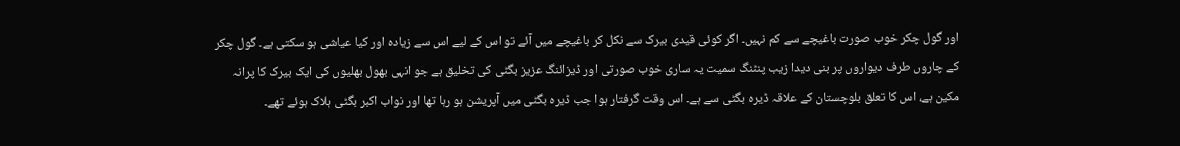اور گول چکر خوب صورت باغیچے سے کم نہیں۔ اگر کوئی قیدی بیرک سے نکل کر باغیچے میں آئے تو اس کے لیے اس سے زیادہ اور کیا عیاشی ہو سکتی ہے۔ گول چکر کے چاروں طرف دیواروں پر بنی دیدا زیب پنٹنگ سمیت یہ ساری خوب صورتی اور ڈیزائنگ عزیز بگٹی کی تخلیق ہے جو انہی بھول بھلیوں کی ایک بیرک کا پرانہ مکین ہے، اس کا تعلق بلوچستان کے علاقہ ڈیرہ بگٹی سے ہے۔ اس وقت گرفتار ہوا جب ڈیرہ بگٹی میں آپریشن ہو رہا تھا اور نواب اکبر بگٹی ہلاک ہوئے تھے۔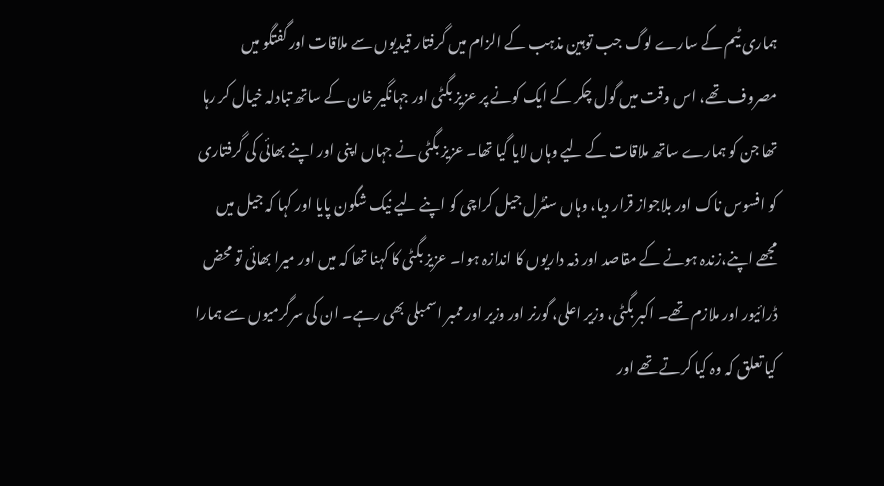ہماری ٹیم کے سارے لوگ جب توہین مذہب کے الزام میں گرفتار قیدیوں سے ملاقات اور گفتگو میں مصروف تھے، اس وقت میں گول چکر کے ایک کونے پر عزیز بگٹی اور جہانگیر خان کے ساتھ تبادلہ خیال کر رہا تھا جن کو ہمارے ساتھ ملاقات کے لیے وہاں لایا گیا تھا۔ عزیز بگٹی نے جہاں اپنی اور اپنے بھائی کی گرفتاری کو افسوس ناک اور بلاجواز قرار دیا، وہاں سنٹرل جیل کراچی کو اپنے لیے نیک شگون پایا اور کہا کہ جیل میں مجھے اپنے،زندہ ہونے کے مقاصد اور ذمہ داریوں کا اندازہ ہوا۔ عزیز بگٹی کا کہنا تھا کہ میں اور میرا بھائی تو محض ڈرائیور اور ملازم تھے۔ اکبر بگٹی، وزیر اعلی، گورنر اور وزیر اور ممبر اسمبلی بھی رہے۔ ان کی سرگرمیوں سے ہمارا کیا تعلق کہ وہ کیا کرتے تھے اور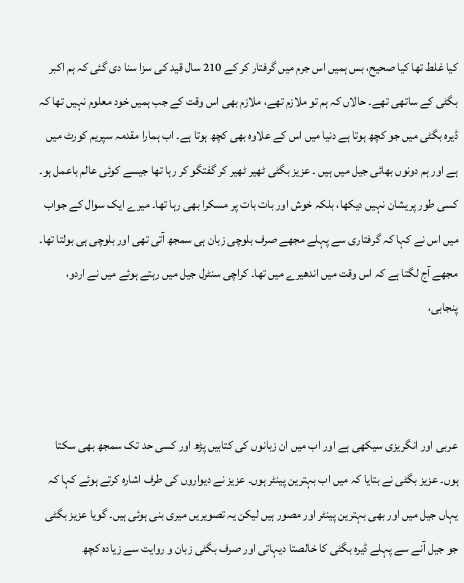کیا غلط تھا کیا صحیح، بس ہمیں اس جرم میں گرفتار کر کے 210 سال قید کی سزا سنا دی گئی کہ ہم اکبر بگٹی کے ساتھی تھے۔ حالاں کہ ہم تو ملازم تھے، ملازم بھی اس وقت کے جب ہمیں خود معلوم نہیں تھا کہ ڈیرہ بگٹی میں جو کچھ ہوتا ہے دنیا میں اس کے علاوہ بھی کچھ ہوتا ہے۔ اب ہمارا مقدمہ سپریم کورٹ میں ہے اور ہم دونوں بھائی جیل میں ہیں ۔ عزیز بگٹی ٹھیر ٹھیر کر گفتگو کر رہا تھا جیسے کوئی عالم باعمل ہو۔ کسی طور پریشان نہیں دیکھا، بلکہ خوش اور بات بات پر مسکرا بھی رہا تھا۔ میرے ایک سوال کے جواب میں اس نے کہا کہ گرفتاری سے پہلے مجھے صرف بلوچی زبان ہی سمجھ آتی تھی اور بلوچی ہی بولتا تھا۔ مجھے آج لگتا ہے کہ اس وقت میں اندھیرے میں تھا۔ کراچی سنٹرل جیل میں رہتے ہوئے میں نے اردو، پنجابی،



عربی اور انگریزی سیکھی ہے اور اب میں ان زبانوں کی کتابیں پڑھ اور کسی حد تک سمجھ بھی سکتا ہوں۔ عزیز بگٹی نے بتایا کہ میں اب بہترین پینٹر ہوں۔ عزیز نے دیواروں کی طرف اشارہ کرتے ہوئے کہا کہ یہاں جیل میں اور بھی بہترین پینٹر اور مصور ہیں لیکن یہ تصویریں میری بنی ہوئی ہیں۔ گویا عزیز بگٹی جو جیل آنے سے پہلے ڈیرہ بگٹی کا خالصتا دیہاتی اور صرف بگٹی زبان و روایت سے زیادہ کچھ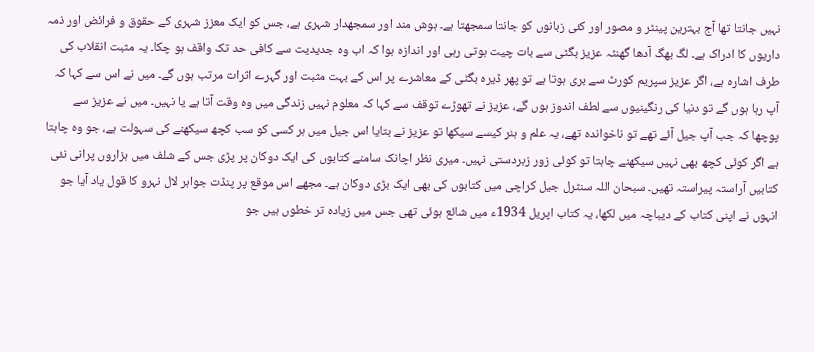نہیں جانتا تھا آج بہترین پینٹر و مصور اور کئی زبانوں کو جانتا سمجھتا ہے۔ ہوش مند اور سمجھدار شہری ہے، جس کو ایک معزز شہری کے حقوق و فرائض اور ذمہ داریوں کا ادراک ہے۔ لگ بھگ آدھا گھنٹہ عزیز بگٹی سے بات چیت ہوتی رہی اور اندازہ ہوا کہ اب وہ جدیدیت سے کافی حد تک واقف ہو چکا۔ یہ مثبت انقلاب کی طرف اشارہ ہے، اگر عزیز سپریم کورٹ سے بری ہوتا ہے تو پھر ڈیرہ بگٹی کے معاشرے پر اس کے بہت مثبت اور گہرے اثرات مرتب ہوں گے۔ میں نے اس سے کہا کہ آپ رہا ہوں گے تو دنیا کی رنگینیوں سے لطف اندوز ہوں گے، عزیز نے تھوڑے توقف سے کہا کہ معلوم نہیں زندگی میں وہ وقت آتا ہے یا نہیں۔ میں نے عزیز سے پوچھا کہ جب آپ جیل آئے تھے تو ناخواندہ تھے، یہ علم و ہنر کیسے سیکھا تو عزیز نے بتایا اس جیل میں ہر کسی کو سب کچھ سیکھنے کی سہولت ہے، جو وہ چاہتا ہے اگر کوئی کچھ بھی نہیں سیکھنے چاہتا تو کوئی زور زبردستی نہیں۔ میری نظر اچانک سامنے کتابوں کی ایک دوکان پر پڑی جس کے شلف میں ہزاروں پرانی نئی کتابیں آراستہ پیراستہ تھیں۔ سبحان اللہ سنٹرل جیل کراچی میں کتابوں کی بھی ایک بڑی دوکان ہے۔ مجھے اس موقع پر پنڈت جواہر لال نہرو کا قول یاد آیا جو انہوں نے اپنی کتاب کے دیباچہ میں لکھا، یہ کتاب اپریل 1934ء میں شائع ہوئی تھی جس میں زیادہ تر خطوں ہیں جو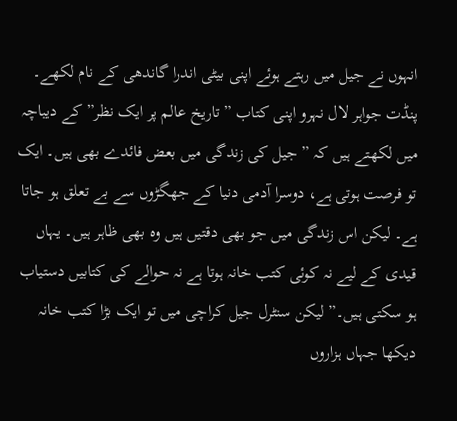انہوں نے جیل میں رہتے ہوئے اپنی بیٹی اندرا گاندھی کے نام لکھے۔ پنڈت جواہر لال نہرو اپنی کتاب ” تاریخ عالم پر ایک نظر” کے دیباچہ میں لکھتے ہیں کہ ” جیل کی زندگی میں بعض فائدے بھی ہیں۔ ایک تو فرصت ہوتی ہے، دوسرا آدمی دنیا کے جھگڑوں سے بے تعلق ہو جاتا ہے۔ لیکن اس زندگی میں جو بھی دقتیں ہیں وہ بھی ظاہر ہیں۔ یہاں قیدی کے لیے نہ کوئی کتب خانہ ہوتا ہے نہ حوالے کی کتابیں دستیاب ہو سکتی ہیں۔” لیکن سنٹرل جیل کراچی میں تو ایک بڑا کتب خانہ دیکھا جہاں ہزاروں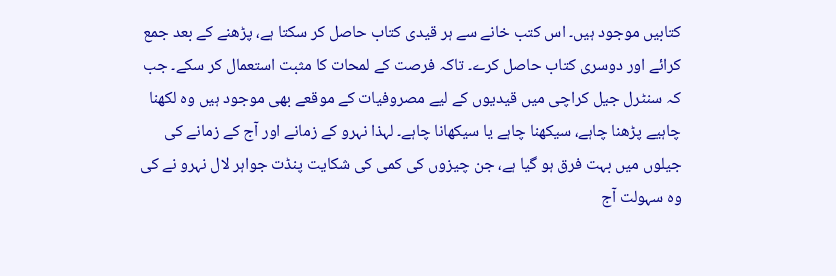کتابیں موجود ہیں۔ اس کتب خانے سے ہر قیدی کتاب حاصل کر سکتا ہے، پڑھنے کے بعد جمع کرائے اور دوسری کتاب حاصل کرے۔ تاکہ فرصت کے لمحات کا مثبت استعمال کر سکے۔ جب کہ سنٹرل جیل کراچی میں قیدیوں کے لیے مصروفیات کے موقعے بھی موجود ہیں وہ لکھنا چاہیے پڑھنا چاہے، سیکھنا چاہے یا سیکھانا چاہے۔ لہذا نہرو کے زمانے اور آج کے زمانے کی جیلوں میں بہت فرق ہو گیا ہے، جن چیزوں کی کمی کی شکایت پنڈت جواہر لال نہرو نے کی وہ سہولت آج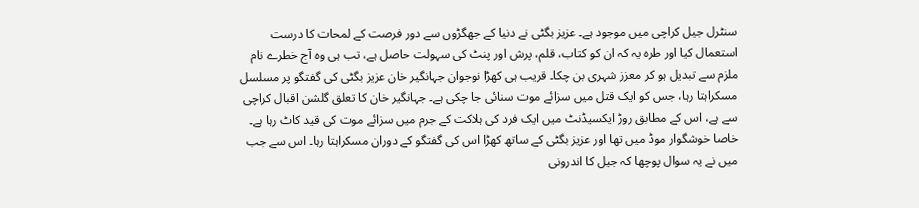سنٹرل جیل کراچی میں موجود ہے۔ عزیز بگٹی نے دنیا کے جھگڑوں سے دور فرصت کے لمحات کا درست استعمال کیا اور طرہ یہ کہ ان کو کتاب، قلم، پرش اور پنٹ کی سہولت حاصل ہے، تب ہی وہ آج خطرے نام ملزم سے تبدیل ہو کر معزز شہری بن چکا۔ قریب ہی کھڑا نوجوان جہانگیر خان عزیز بگٹی کی گفتگو پر مسلسل مسکراہتا رہا، جس کو ایک قتل میں سزائے موت سنائی جا چکی ہے۔ جہانگیر خان کا تعلق گلشن اقبال کراچی سے ہے، اس کے مطابق روڑ ایکسیڈنٹ میں ایک فرد کی ہلاکت کے جرم میں سزائے موت کی قید کاٹ رہا ہے۔ خاصا خوشگوار موڈ میں تھا اور عزیز بگٹی کے ساتھ کھڑا اس کی گفتگو کے دوران مسکراہتا رہا۔ اس سے جب میں نے یہ سوال پوچھا کہ جیل کا اندرونی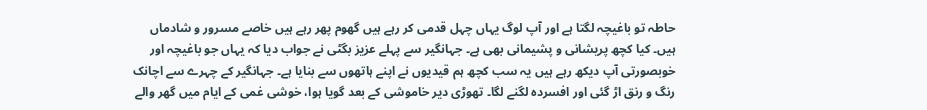حاطہ تو باغیچہ لگتا ہے اور آپ لوگ یہاں چہل قدمی کر رہے ہیں گھوم پھر رہے ہیں خاصے مسرور و شادماں ہیں۔ کیا کچھ پریشانی و پشیمانی بھی ہے۔ جہانگیر سے پہلے عزیز بگٹی نے جواب دیا کہ یہاں جو باغیچہ اور خوبصورتی آپ دیکھ رہے ہیں یہ سب کچھ ہم قیدیوں نے اپنے ہاتھوں سے بنایا ہے۔ جہانگیر کے چہرے سے اچانک رنگ و رنق اڑ گئی اور افسردہ لگنے لگا۔ تھوڑی دیر خاموشی کے بعد گویا ہوا، خوشی غمی کے ایام میں گھر والے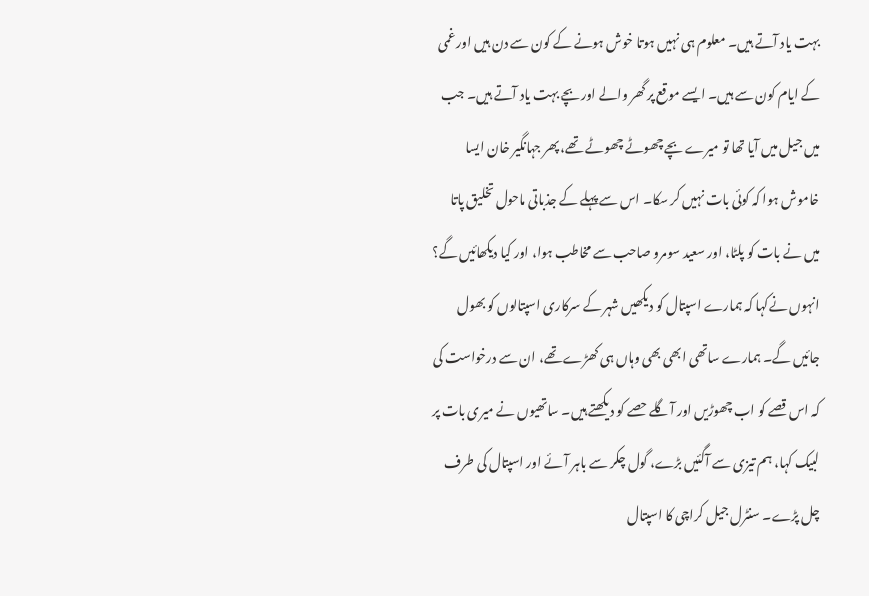بہت یاد آتے ہیں۔ معلوم ہی نہیں ہوتا خوش ہونے کے کون سے دن ہیں اور غمی کے ایام کون سے ہیں۔ ایسے موقع پر گھر والے اور بچے بہت یاد آتے ہیں۔ جب میں جیل میں آیا تھا تو میرے بچے چھوٹے چھوٹے تھے، پھر جہانگیر خان ایسا خاموش ہوا کہ کوئی بات نہیں کر سکا۔ اس سے پہلے کے جذباتی ماحول تخلیق پاتا میں نے بات کو پلٹا، اور سعید سومرو صاحب سے مخاطب ہوا، اور کیا دیکھائیں گے؟ انہوں نےکہا کہ ہمارے اسپتال کو دیکھیں شہر کے سرکاری اسپتالوں کو بھول جائیں گے۔ ہمارے ساتھی ابھی بھی وہاں ہی کھڑے تھے، ان سے درخواست کی کہ اس قصے کو اب چھوڑیں اور آگلے حصے کو دیکھتے ہیں۔ ساتھیوں نے میری بات پر لبیک کہا، ہم تیزی سے آگئیں بڑے، گول چکر سے باہر آئے اور اسپتال کی طرف چل پڑے۔ سنٹرل جیل کراچی کا اسپتال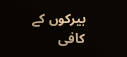بیرکوں کے کافی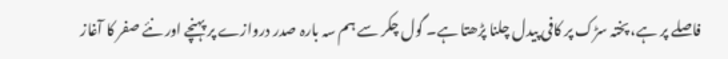فاصلے پر ہے، پختہ سڑک پر کافی پیدل چلنا پڑھتا ہے۔ گول چکر سے ہم سہ بارہ صدر دروازے پر پہنچے اور نئے صفر کا آغاز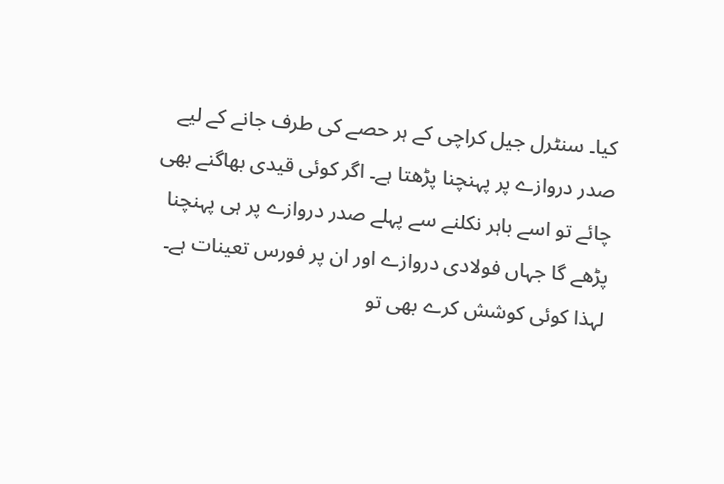کیا۔ سنٹرل جیل کراچی کے ہر حصے کی طرف جانے کے لیے صدر دروازے پر پہنچنا پڑھتا ہے۔ اگر کوئی قیدی بھاگنے بھی چائے تو اسے باہر نکلنے سے پہلے صدر دروازے پر ہی پہنچنا پڑھے گا جہاں فولادی دروازے اور ان پر فورس تعینات ہے۔ لہذا کوئی کوشش کرے بھی تو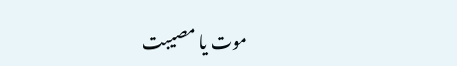موت یا مصیبت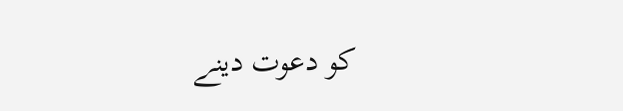کو دعوت دینے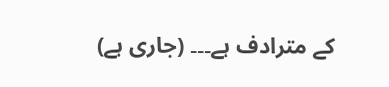کے مترادف ہے۔۔۔ (جاری ہے)